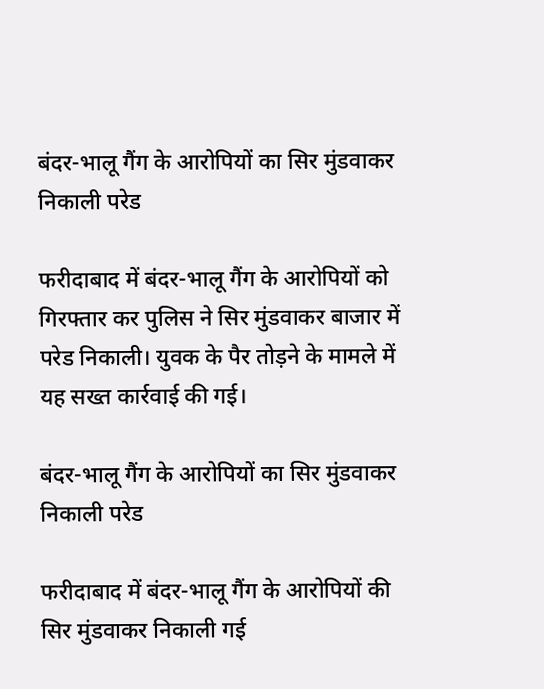बंदर-भालू गैंग के आरोपियों का सिर मुंडवाकर निकाली परेड

फरीदाबाद में बंदर-भालू गैंग के आरोपियों को गिरफ्तार कर पुलिस ने सिर मुंडवाकर बाजार में परेड निकाली। युवक के पैर तोड़ने के मामले में यह सख्त कार्रवाई की गई।

बंदर-भालू गैंग के आरोपियों का सिर मुंडवाकर निकाली परेड

फरीदाबाद में बंदर-भालू गैंग के आरोपियों की सिर मुंडवाकर निकाली गई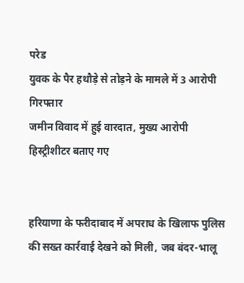परेड
युवक के पैर हथौड़े से तोड़ने के मामले में 3 आरोपी गिरफ्तार
जमीन विवाद में हुई वारदात, मुख्य आरोपी हिस्ट्रीशीटर बताए गए


हरियाणा के फरीदाबाद में अपराध के खिलाफ पुलिस की सख्त कार्रवाई देखने को मिली, जब बंदर-भालू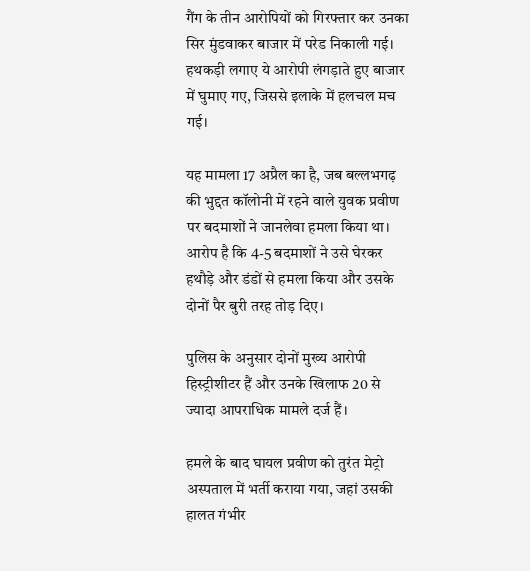गैंग के तीन आरोपियों को गिरफ्तार कर उनका सिर मुंडवाकर बाजार में परेड निकाली गई। हथकड़ी लगाए ये आरोपी लंगड़ाते हुए बाजार में घुमाए गए, जिससे इलाके में हलचल मच गई।

यह मामला 17 अप्रैल का है, जब बल्लभगढ़ की भुद्दत कॉलोनी में रहने वाले युवक प्रवीण पर बदमाशों ने जानलेवा हमला किया था। आरोप है कि 4-5 बदमाशों ने उसे घेरकर हथौड़े और डंडों से हमला किया और उसके दोनों पैर बुरी तरह तोड़ दिए।

पुलिस के अनुसार दोनों मुख्य आरोपी हिस्ट्रीशीटर हैं और उनके खिलाफ 20 से ज्यादा आपराधिक मामले दर्ज हैं।

हमले के बाद घायल प्रवीण को तुरंत मेट्रो अस्पताल में भर्ती कराया गया, जहां उसकी हालत गंभीर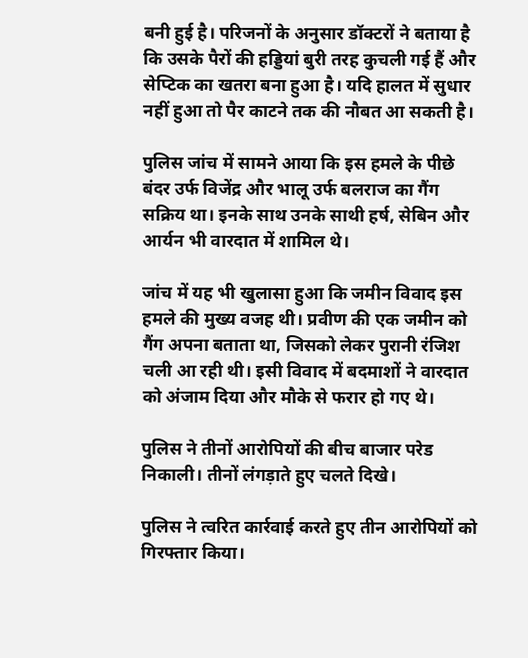बनी हुई है। परिजनों के अनुसार डॉक्टरों ने बताया है कि उसके पैरों की हड्डियां बुरी तरह कुचली गई हैं और सेप्टिक का खतरा बना हुआ है। यदि हालत में सुधार नहीं हुआ तो पैर काटने तक की नौबत आ सकती है।

पुलिस जांच में सामने आया कि इस हमले के पीछे बंदर उर्फ विजेंद्र और भालू उर्फ बलराज का गैंग सक्रिय था। इनके साथ उनके साथी हर्ष, सेबिन और आर्यन भी वारदात में शामिल थे।

जांच में यह भी खुलासा हुआ कि जमीन विवाद इस हमले की मुख्य वजह थी। प्रवीण की एक जमीन को गैंग अपना बताता था, जिसको लेकर पुरानी रंजिश चली आ रही थी। इसी विवाद में बदमाशों ने वारदात को अंजाम दिया और मौके से फरार हो गए थे।

पुलिस ने तीनों आरोपियों की बीच बाजार परेड निकाली। तीनों लंगड़ाते हुए चलते दिखे।

पुलिस ने त्वरित कार्रवाई करते हुए तीन आरोपियों को गिरफ्तार किया।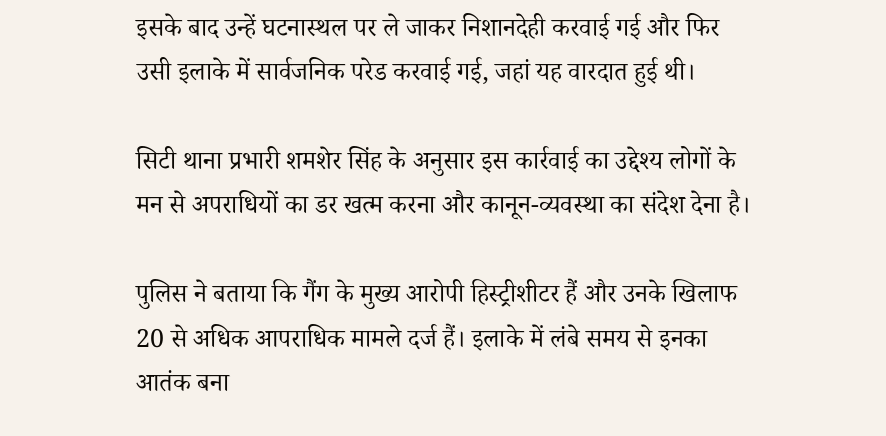इसके बाद उन्हें घटनास्थल पर ले जाकर निशानदेही करवाई गई और फिर उसी इलाके में सार्वजनिक परेड करवाई गई, जहां यह वारदात हुई थी।

सिटी थाना प्रभारी शमशेर सिंह के अनुसार इस कार्रवाई का उद्देश्य लोगों के मन से अपराधियों का डर खत्म करना और कानून-व्यवस्था का संदेश देना है।

पुलिस ने बताया कि गैंग के मुख्य आरोपी हिस्ट्रीशीटर हैं और उनके खिलाफ 20 से अधिक आपराधिक मामले दर्ज हैं। इलाके में लंबे समय से इनका आतंक बना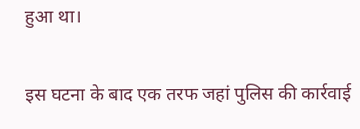हुआ था।

इस घटना के बाद एक तरफ जहां पुलिस की कार्रवाई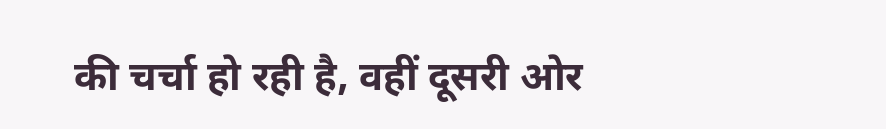की चर्चा हो रही है, वहीं दूसरी ओर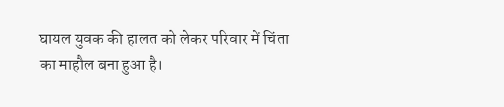घायल युवक की हालत को लेकर परिवार में चिंता का माहौल बना हुआ है।